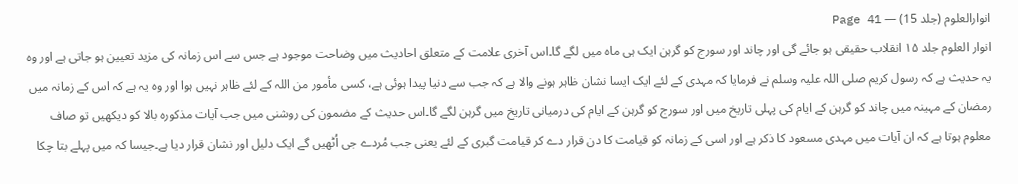انوارالعلوم (جلد 15) — Page 41
انوار العلوم جلد ۱۵ انقلاب حقیقی ہو جائے گی اور چاند اور سورج کو گرہن ایک ہی ماہ میں لگے گا۔اس آخری علامت کے متعلق احادیث میں وضاحت موجود ہے جس سے اس زمانہ کی مزید تعیین ہو جاتی ہے اور وہ یہ حدیث ہے کہ رسول کریم صلی اللہ علیہ وسلم نے فرمایا کہ مہدی کے لئے ایک ایسا نشان ظاہر ہونے والا ہے کہ جب سے دنیا پیدا ہوئی ہے، کسی مأمور من اللہ کے لئے ظاہر نہیں ہوا اور وہ یہ ہے کہ اس کے زمانہ میں رمضان کے مہینہ میں چاند کو گرہن کے ایام کی پہلی تاریخ میں اور سورج کو گرہن کے ایام کی درمیانی تاریخ میں گرہن لگے گا۔اس حدیث کے مضمون کی روشنی میں جب آیات مذکورہ بالا کو دیکھیں تو صاف معلوم ہوتا ہے کہ ان آیات میں مہدی مسعود کا ذکر ہے اور اسی کے زمانہ کو قیامت کا دن قرار دے کر قیامت گبری کے لئے یعنی جب مُردے جی اُٹھیں گے ایک دلیل اور نشان قرار دیا ہے۔جیسا کہ میں پہلے بتا چکا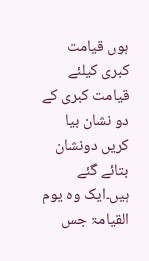ہوں قیامت کبری کیلئے قیامت کبری کے دو نشان بیا کریں دونشان بتائے گئے ہیں۔ایک وہ یوم القیامۃ جس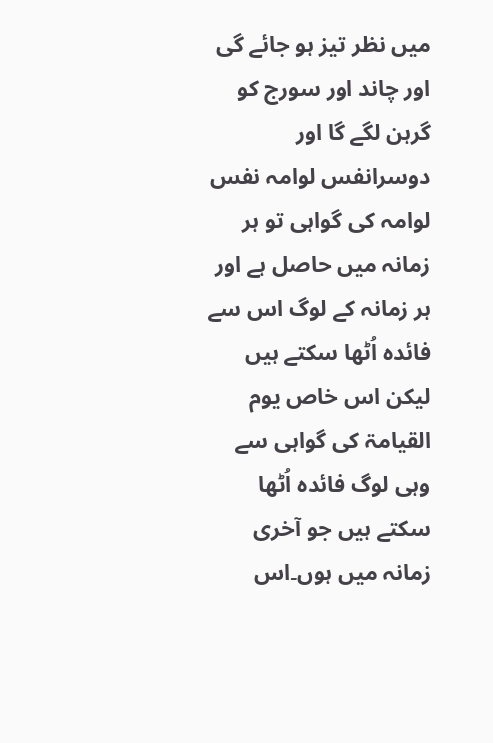میں نظر تیز ہو جائے گی اور چاند اور سورج کو گرہن لگے گا اور دوسرانفس لوامہ نفس لوامہ کی گواہی تو ہر زمانہ میں حاصل ہے اور ہر زمانہ کے لوگ اس سے فائدہ اُٹھا سکتے ہیں لیکن اس خاص یوم القیامۃ کی گواہی سے وہی لوگ فائدہ اُٹھا سکتے ہیں جو آخری زمانہ میں ہوں۔اس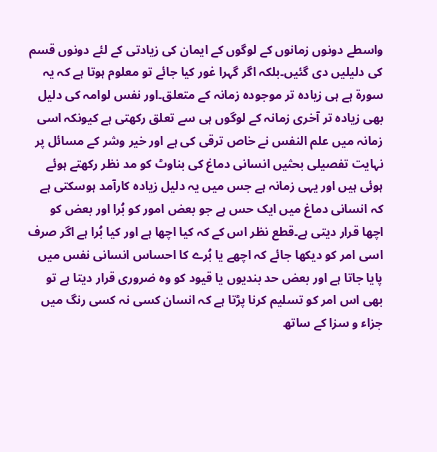واسطے دونوں زمانوں کے لوگوں کے ایمان کی زیادتی کے لئے دونوں قسم کی دلیلیں دی گئیں۔بلکہ اگر گہرا غور کیا جائے تو معلوم ہوتا ہے کہ یہ سورۃ ہے ہی زیادہ تر موجودہ زمانہ کے متعلق۔اور نفس لوامہ کی دلیل بھی زیادہ تر آخری زمانہ کے لوگوں ہی سے تعلق رکھتی ہے کیونکہ اسی زمانہ میں علم النفس نے خاص ترقی کی ہے اور خیر وشر کے مسائل پر نہایت تفصیلی بحثیں انسانی دماغ کی بناوٹ کو مد نظر رکھتے ہوئے ہوئی ہیں اور یہی زمانہ ہے جس میں یہ دلیل زیادہ کارآمد ہوسکتی ہے کہ انسانی دماغ میں ایک حس ہے جو بعض امور کو بُرا اور بعض کو اچھا قرار دیتی ہے۔قطع نظر اس کے کہ کیا اچھا ہے اور کیا بُرا ہے اگر صرف اسی امر کو دیکھا جائے کہ اچھے یا بُرے کا احساس انسانی نفس میں پایا جاتا ہے اور بعض حد بندیوں یا قیود کو وہ ضروری قرار دیتا ہے تو بھی اس امر کو تسلیم کرنا پڑتا ہے کہ انسان کسی نہ کسی رنگ میں جزاء و سزا کے ساتھ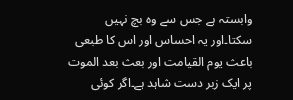وابستہ ہے جس سے وہ بچ نہیں سکتا۔اور یہ احساس اور اس کا طبعی باعث یوم القیامت اور بعث بعد الموت پر ایک زبر دست شاہد ہے۔اگر کوئی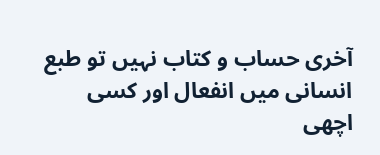آخری حساب و کتاب نہیں تو طبع انسانی میں انفعال اور کسی اچھی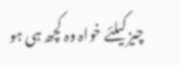چیز کیلئے خواہ وہ کچھ ہی ہو